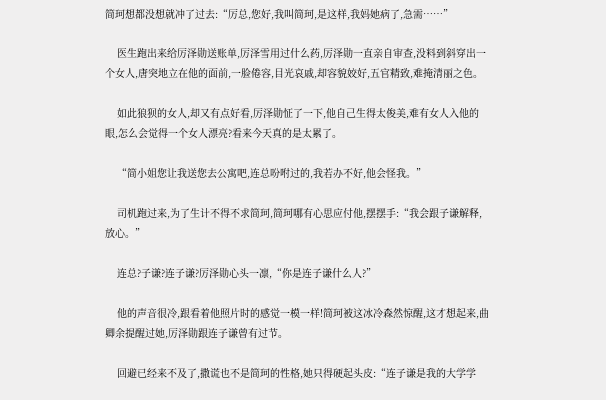简珂想都没想就冲了过去:“厉总,您好,我叫简珂,是这样,我妈她病了,急需……”

    医生跑出来给厉泽勋送账单,厉泽雪用过什么药,厉泽勋一直亲自审查,没料到斜穿出一个女人,唐突地立在他的面前,一脸倦容,目光哀戚,却容貌姣好,五官精致,难掩清丽之色。

    如此狼狈的女人,却又有点好看,厉泽勋怔了一下,他自己生得太俊美,难有女人入他的眼,怎么会觉得一个女人漂亮?看来今天真的是太累了。

    “简小姐您让我送您去公寓吧,连总吩咐过的,我若办不好,他会怪我。”

    司机跑过来,为了生计不得不求简珂,简珂哪有心思应付他,摆摆手:“我会跟子谦解释,放心。”

    连总?子谦?连子谦?厉泽勋心头一凛,“你是连子谦什么人?”

    他的声音很冷,跟看着他照片时的感觉一模一样!简珂被这冰冷森然惊醒,这才想起来,曲卿余提醒过她,厉泽勋跟连子谦曾有过节。

    回避已经来不及了,撒谎也不是简珂的性格,她只得硬起头皮:“连子谦是我的大学学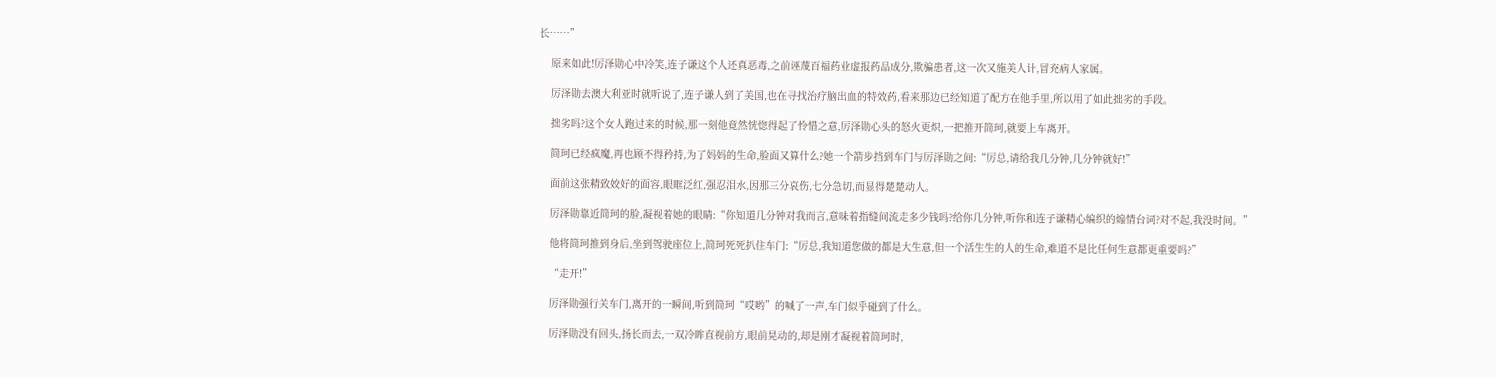长……”

    原来如此!厉泽勋心中冷笑,连子谦这个人还真恶毒,之前诬蔑百福药业虚报药品成分,欺骗患者,这一次又施美人计,冒充病人家属。

    厉泽勋去澳大利亚时就听说了,连子谦人到了美国,也在寻找治疗脑出血的特效药,看来那边已经知道了配方在他手里,所以用了如此拙劣的手段。

    拙劣吗?这个女人跑过来的时候,那一刻他竟然恍惚得起了怜惜之意,厉泽勋心头的怒火更炽,一把推开简珂,就要上车离开。

    简珂已经疯魔,再也顾不得矜持,为了妈妈的生命,脸面又算什么?她一个箭步挡到车门与厉泽勋之间:“厉总,请给我几分钟,几分钟就好!”

    面前这张精致姣好的面容,眼眶泛红,强忍泪水,因那三分哀伤,七分急切,而显得楚楚动人。

    厉泽勋靠近简珂的脸,凝视着她的眼睛:“你知道几分钟对我而言,意味着指缝间流走多少钱吗?给你几分钟,听你和连子谦精心编织的煽情台词?对不起,我没时间。”

    他将简珂推到身后,坐到驾驶座位上,简珂死死扒住车门:“厉总,我知道您做的都是大生意,但一个活生生的人的生命,难道不是比任何生意都更重要吗?”

    “走开!”

    厉泽勋强行关车门,离开的一瞬间,听到简珂“哎哟”的喊了一声,车门似乎碰到了什么。

    厉泽勋没有回头,扬长而去,一双冷眸直视前方,眼前晃动的,却是刚才凝视着简珂时,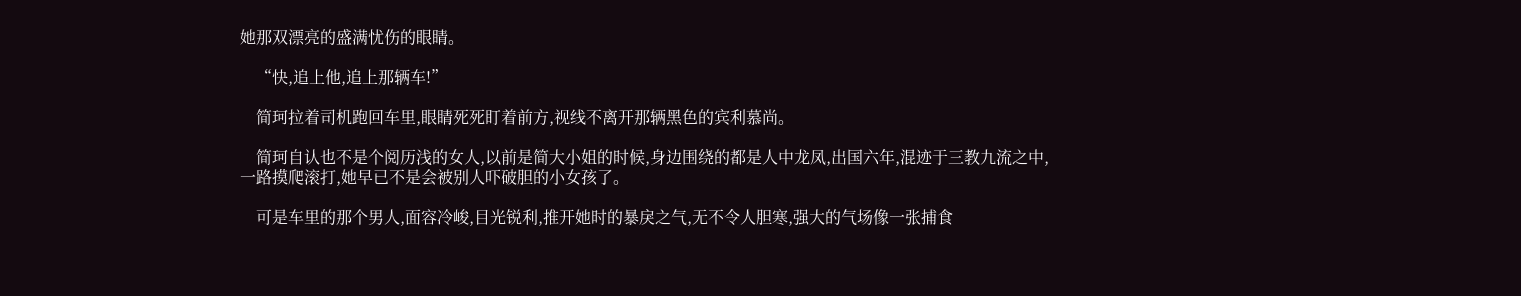她那双漂亮的盛满忧伤的眼睛。

    “快,追上他,追上那辆车!”

    简珂拉着司机跑回车里,眼睛死死盯着前方,视线不离开那辆黑色的宾利慕尚。

    简珂自认也不是个阅历浅的女人,以前是简大小姐的时候,身边围绕的都是人中龙凤,出国六年,混迹于三教九流之中,一路摸爬滚打,她早已不是会被别人吓破胆的小女孩了。

    可是车里的那个男人,面容冷峻,目光锐利,推开她时的暴戾之气,无不令人胆寒,强大的气场像一张捕食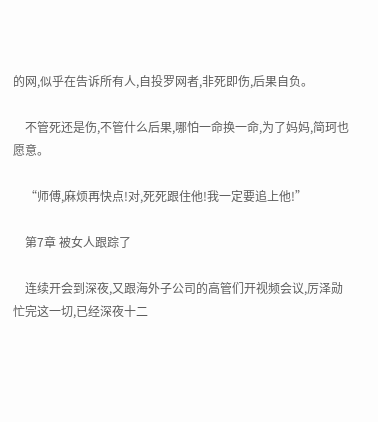的网,似乎在告诉所有人,自投罗网者,非死即伤,后果自负。

    不管死还是伤,不管什么后果,哪怕一命换一命,为了妈妈,简珂也愿意。

    “师傅,麻烦再快点!对,死死跟住他!我一定要追上他!”

    第7章 被女人跟踪了

    连续开会到深夜,又跟海外子公司的高管们开视频会议,厉泽勋忙完这一切,已经深夜十二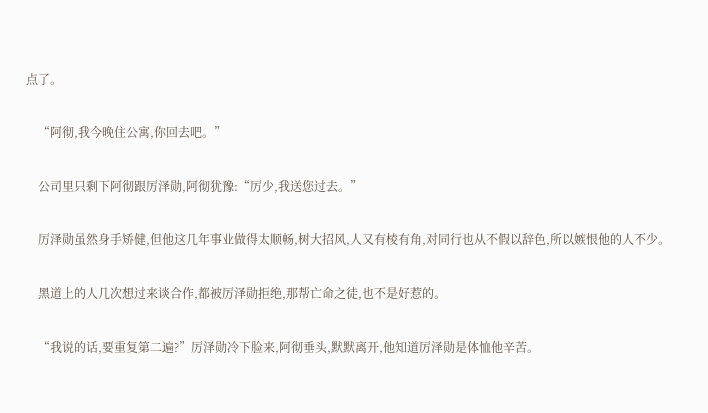点了。

    “阿彻,我今晚住公寓,你回去吧。”

    公司里只剩下阿彻跟厉泽勋,阿彻犹豫:“厉少,我送您过去。”

    厉泽勋虽然身手矫健,但他这几年事业做得太顺畅,树大招风,人又有棱有角,对同行也从不假以辞色,所以嫉恨他的人不少。

    黑道上的人几次想过来谈合作,都被厉泽勋拒绝,那帮亡命之徒,也不是好惹的。

    “我说的话,要重复第二遍?”厉泽勋冷下脸来,阿彻垂头,默默离开,他知道厉泽勋是体恤他辛苦。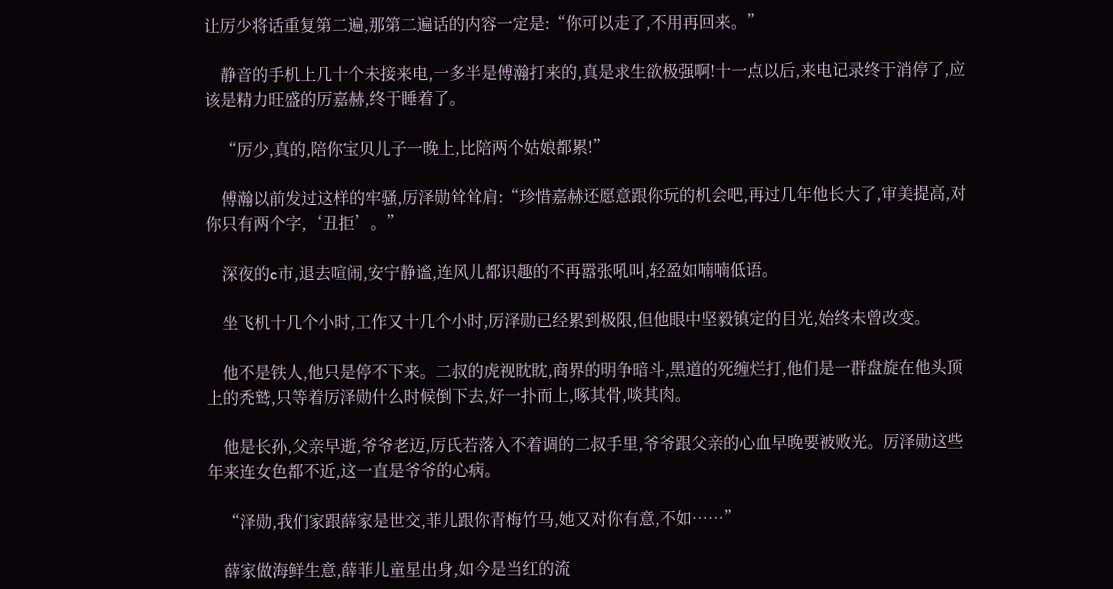让厉少将话重复第二遍,那第二遍话的内容一定是:“你可以走了,不用再回来。”

    静音的手机上几十个未接来电,一多半是傅瀚打来的,真是求生欲极强啊!十一点以后,来电记录终于消停了,应该是精力旺盛的厉嘉赫,终于睡着了。

    “厉少,真的,陪你宝贝儿子一晚上,比陪两个姑娘都累!”

    傅瀚以前发过这样的牢骚,厉泽勋耸耸肩:“珍惜嘉赫还愿意跟你玩的机会吧,再过几年他长大了,审美提高,对你只有两个字,‘丑拒’。”

    深夜的c市,退去喧闹,安宁静谧,连风儿都识趣的不再嚣张吼叫,轻盈如喃喃低语。

    坐飞机十几个小时,工作又十几个小时,厉泽勋已经累到极限,但他眼中坚毅镇定的目光,始终未曾改变。

    他不是铁人,他只是停不下来。二叔的虎视眈眈,商界的明争暗斗,黑道的死缠烂打,他们是一群盘旋在他头顶上的秃鹫,只等着厉泽勋什么时候倒下去,好一扑而上,啄其骨,啖其肉。

    他是长孙,父亲早逝,爷爷老迈,厉氏若落入不着调的二叔手里,爷爷跟父亲的心血早晚要被败光。厉泽勋这些年来连女色都不近,这一直是爷爷的心病。

    “泽勋,我们家跟薛家是世交,菲儿跟你青梅竹马,她又对你有意,不如……”

    薛家做海鲜生意,薛菲儿童星出身,如今是当红的流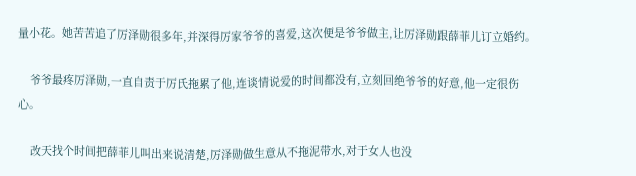量小花。她苦苦追了厉泽勋很多年,并深得厉家爷爷的喜爱,这次便是爷爷做主,让厉泽勋跟薛菲儿订立婚约。

    爷爷最疼厉泽勋,一直自责于厉氏拖累了他,连谈情说爱的时间都没有,立刻回绝爷爷的好意,他一定很伤心。

    改天找个时间把薛菲儿叫出来说清楚,厉泽勋做生意从不拖泥带水,对于女人也没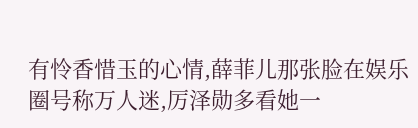有怜香惜玉的心情,薛菲儿那张脸在娱乐圈号称万人迷,厉泽勋多看她一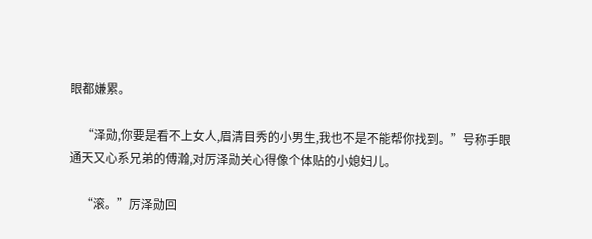眼都嫌累。

    “泽勋,你要是看不上女人,眉清目秀的小男生,我也不是不能帮你找到。”号称手眼通天又心系兄弟的傅瀚,对厉泽勋关心得像个体贴的小媳妇儿。

    “滚。”厉泽勋回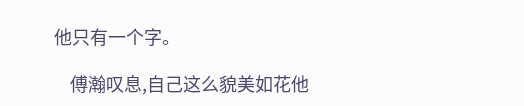他只有一个字。

    傅瀚叹息,自己这么貌美如花他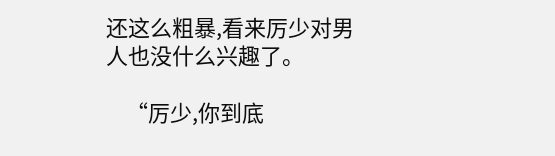还这么粗暴,看来厉少对男人也没什么兴趣了。

    “厉少,你到底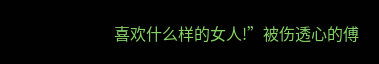喜欢什么样的女人!”被伤透心的傅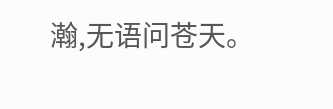瀚,无语问苍天。